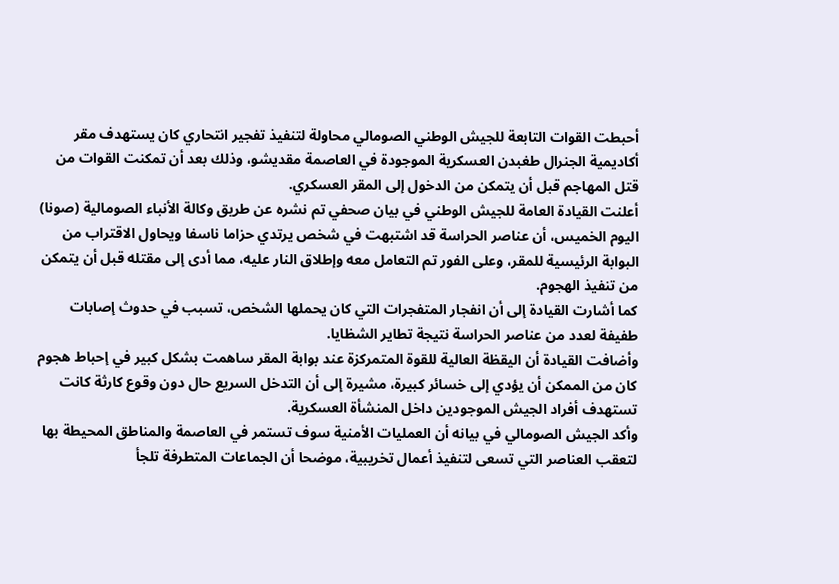أحبطت القوات التابعة للجيش الوطني الصومالي محاولة لتنفيذ تفجير انتحاري كان يستهدف مقر أكاديمية الجنرال طغبدن العسكرية الموجودة في العاصمة مقديشو، وذلك بعد أن تمكنت القوات من قتل المهاجم قبل أن يتمكن من الدخول إلى المقر العسكري.
أعلنت القيادة العامة للجيش الوطني في بيان صحفي تم نشره عن طريق وكالة الأنباء الصومالية (صونا) اليوم الخميس، أن عناصر الحراسة قد اشتبهت في شخص يرتدي حزاما ناسفا ويحاول الاقتراب من البوابة الرئيسية للمقر، وعلى الفور تم التعامل معه وإطلاق النار عليه، مما أدى إلى مقتله قبل أن يتمكن من تنفيذ الهجوم.
كما أشارت القيادة إلى أن انفجار المتفجرات التي كان يحملها الشخص، تسبب في حدوث إصابات طفيفة لعدد من عناصر الحراسة نتيجة تطاير الشظايا.
وأضافت القيادة أن اليقظة العالية للقوة المتمركزة عند بوابة المقر ساهمت بشكل كبير في إحباط هجوم كان من الممكن أن يؤدي إلى خسائر كبيرة، مشيرة إلى أن التدخل السريع حال دون وقوع كارثة كانت تستهدف أفراد الجيش الموجودين داخل المنشأة العسكرية.
وأكد الجيش الصومالي في بيانه أن العمليات الأمنية سوف تستمر في العاصمة والمناطق المحيطة بها لتعقب العناصر التي تسعى لتنفيذ أعمال تخريبية، موضحا أن الجماعات المتطرفة تلجأ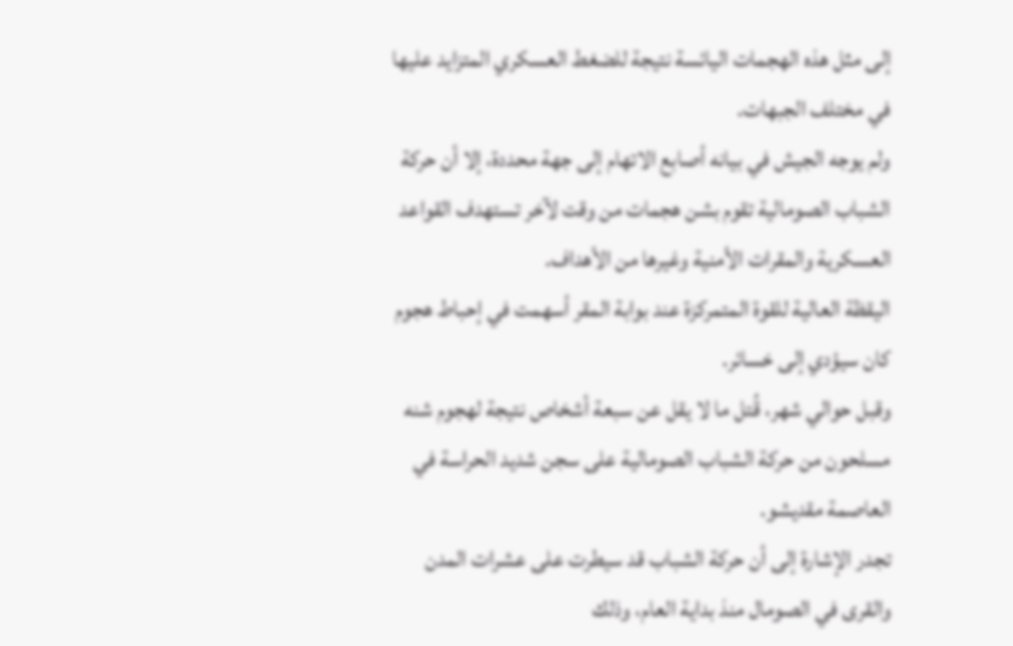إلى مثل هذه الهجمات اليائسة نتيجة للضغط العسكري المتزايد عليها في مختلف الجبهات.
ولم يوجه الجيش في بيانه أصابع الاتهام إلى جهة محددة، إلا أن حركة الشباب الصومالية تقوم بشن هجمات من وقت لآخر تستهدف القواعد العسكرية والمقرات الأمنية وغيرها من الأهداف.
اليقظة العالية للقوة المتمركزة عند بوابة المقر أسهمت في إحباط هجوم كان سيؤدي إلى خسائر.
وقبل حوالي شهر، قُتل ما لا يقل عن سبعة أشخاص نتيجة لهجوم شنه مسلحون من حركة الشباب الصومالية على سجن شديد الحراسة في العاصمة مقديشو.
تجدر الإشارة إلى أن حركة الشباب قد سيطرت على عشرات المدن والقرى في الصومال منذ بداية العام، وذلك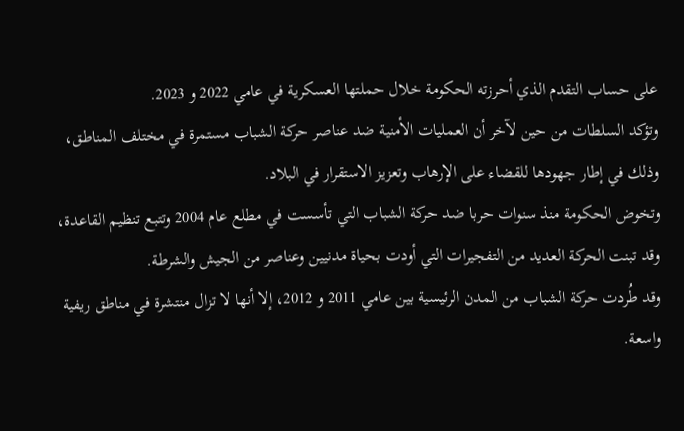على حساب التقدم الذي أحرزته الحكومة خلال حملتها العسكرية في عامي 2022 و 2023.
وتؤكد السلطات من حين لآخر أن العمليات الأمنية ضد عناصر حركة الشباب مستمرة في مختلف المناطق، وذلك في إطار جهودها للقضاء على الإرهاب وتعزيز الاستقرار في البلاد.
وتخوض الحكومة منذ سنوات حربا ضد حركة الشباب التي تأسست في مطلع عام 2004 وتتبع تنظيم القاعدة، وقد تبنت الحركة العديد من التفجيرات التي أودت بحياة مدنيين وعناصر من الجيش والشرطة.
وقد طُردت حركة الشباب من المدن الرئيسية بين عامي 2011 و 2012، إلا أنها لا تزال منتشرة في مناطق ريفية واسعة.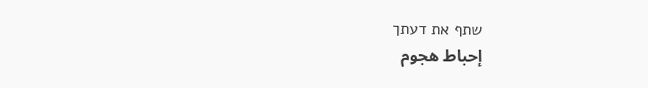שתף את דעתך
إحباط هجوم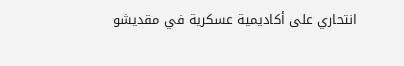انتحاري على أكاديمية عسكرية في مقديشو